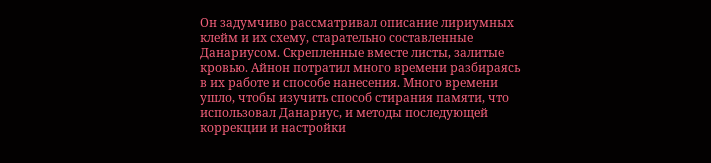Он задумчиво рассматривал описание лириумных клейм и их схему, старательно составленные Данариусом. Скрепленные вместе листы, залитые кровью. Айнон потратил много времени разбираясь в их работе и способе нанесения. Много времени ушло, чтобы изучить способ стирания памяти, что использовал Данариус, и методы последующей коррекции и настройки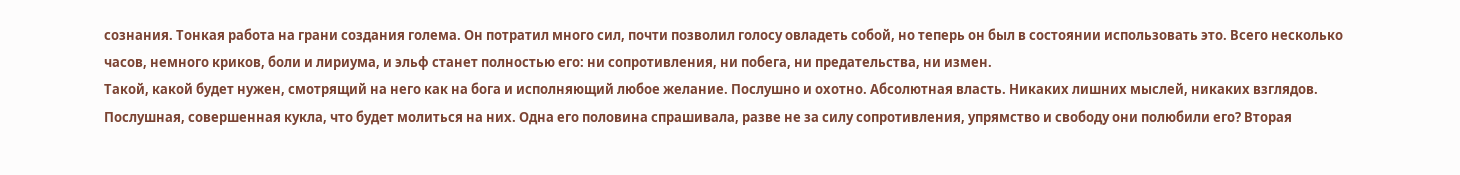сознания. Тонкая работа на грани создания голема. Он потратил много сил, почти позволил голосу овладеть собой, но теперь он был в состоянии использовать это. Всего несколько часов, немного криков, боли и лириума, и эльф станет полностью его: ни сопротивления, ни побега, ни предательства, ни измен.
Такой, какой будет нужен, смотрящий на него как на бога и исполняющий любое желание. Послушно и охотно. Абсолютная власть. Никаких лишних мыслей, никаких взглядов. Послушная, совершенная кукла, что будет молиться на них. Одна его половина спрашивала, разве не за силу сопротивления, упрямство и свободу они полюбили его? Вторая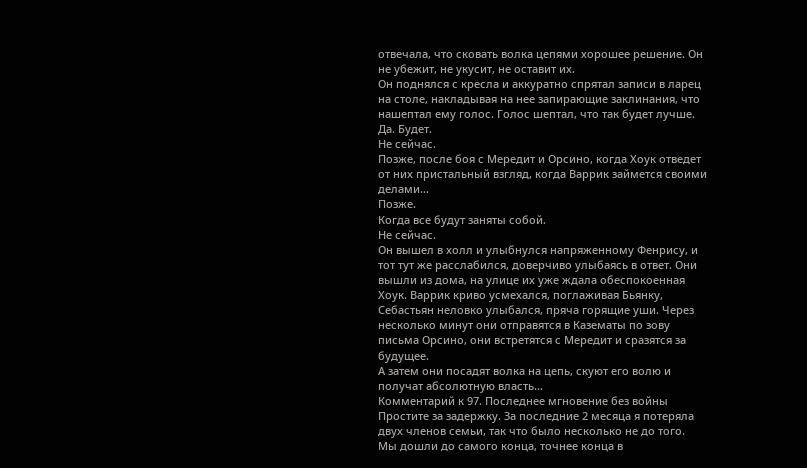отвечала, что сковать волка цепями хорошее решение. Он не убежит, не укусит, не оставит их.
Он поднялся с кресла и аккуратно спрятал записи в ларец на столе, накладывая на нее запирающие заклинания, что нашептал ему голос. Голос шептал, что так будет лучше. Да. Будет.
Не сейчас.
Позже, после боя с Мередит и Орсино, когда Хоук отведет от них пристальный взгляд, когда Варрик займется своими делами…
Позже.
Когда все будут заняты собой.
Не сейчас.
Он вышел в холл и улыбнулся напряженному Фенрису, и тот тут же расслабился, доверчиво улыбаясь в ответ. Они вышли из дома, на улице их уже ждала обеспокоенная Хоук. Варрик криво усмехался, поглаживая Бьянку, Себастьян неловко улыбался, пряча горящие уши. Через несколько минут они отправятся в Казематы по зову письма Орсино, они встретятся с Мередит и сразятся за будущее.
А затем они посадят волка на цепь, скуют его волю и получат абсолютную власть…
Комментарий к 97. Последнее мгновение без войны
Простите за задержку. За последние 2 месяца я потеряла двух членов семьи, так что было несколько не до того.
Мы дошли до самого конца, точнее конца в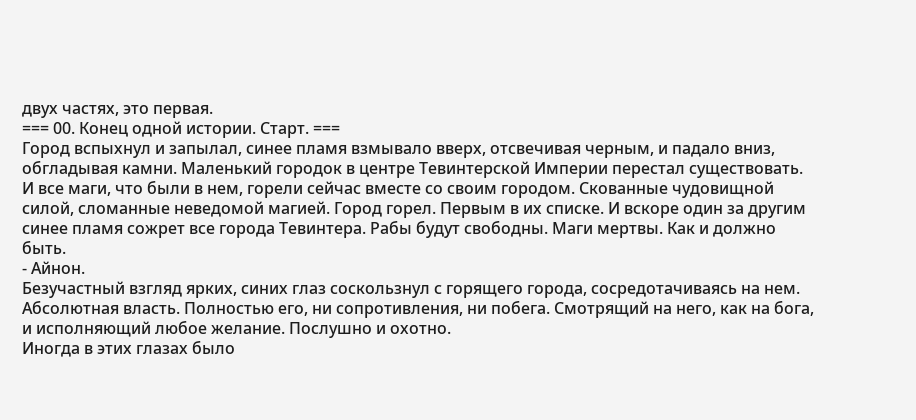двух частях, это первая.
=== 00. Конец одной истории. Старт. ===
Город вспыхнул и запылал, синее пламя взмывало вверх, отсвечивая черным, и падало вниз, обгладывая камни. Маленький городок в центре Тевинтерской Империи перестал существовать. И все маги, что были в нем, горели сейчас вместе со своим городом. Скованные чудовищной силой, сломанные неведомой магией. Город горел. Первым в их списке. И вскоре один за другим синее пламя сожрет все города Тевинтера. Рабы будут свободны. Маги мертвы. Как и должно быть.
- Айнон.
Безучастный взгляд ярких, синих глаз соскользнул с горящего города, сосредотачиваясь на нем.
Абсолютная власть. Полностью его, ни сопротивления, ни побега. Смотрящий на него, как на бога, и исполняющий любое желание. Послушно и охотно.
Иногда в этих глазах было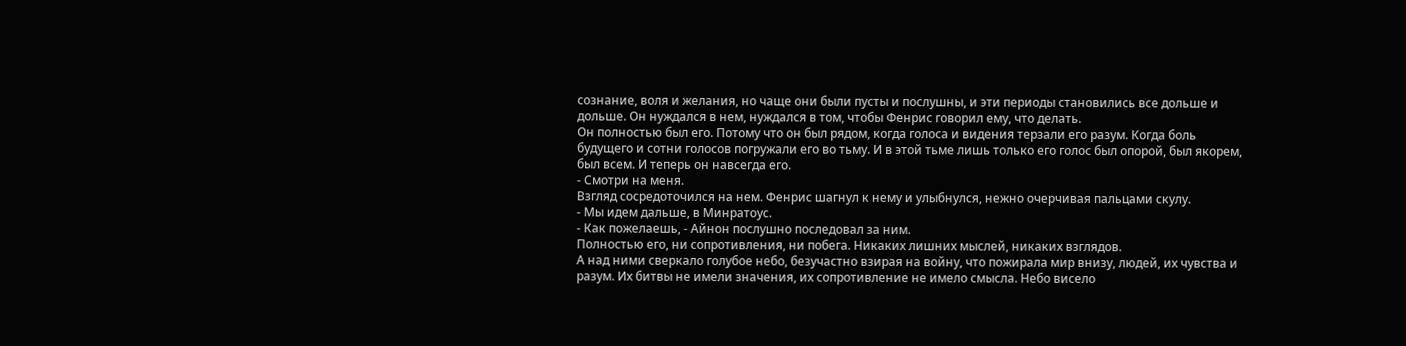сознание, воля и желания, но чаще они были пусты и послушны, и эти периоды становились все дольше и дольше. Он нуждался в нем, нуждался в том, чтобы Фенрис говорил ему, что делать.
Он полностью был его. Потому что он был рядом, когда голоса и видения терзали его разум. Когда боль будущего и сотни голосов погружали его во тьму. И в этой тьме лишь только его голос был опорой, был якорем, был всем. И теперь он навсегда его.
- Смотри на меня.
Взгляд сосредоточился на нем. Фенрис шагнул к нему и улыбнулся, нежно очерчивая пальцами скулу.
- Мы идем дальше, в Минратоус.
- Как пожелаешь, - Айнон послушно последовал за ним.
Полностью его, ни сопротивления, ни побега. Никаких лишних мыслей, никаких взглядов.
А над ними сверкало голубое небо, безучастно взирая на войну, что пожирала мир внизу, людей, их чувства и разум. Их битвы не имели значения, их сопротивление не имело смысла. Небо висело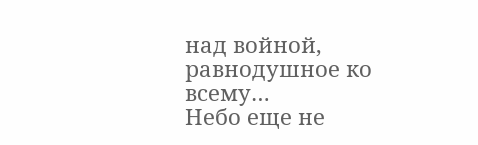над войной, равнодушное ко всему…
Небо еще не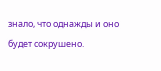знало, что однажды и оно будет сокрушено.